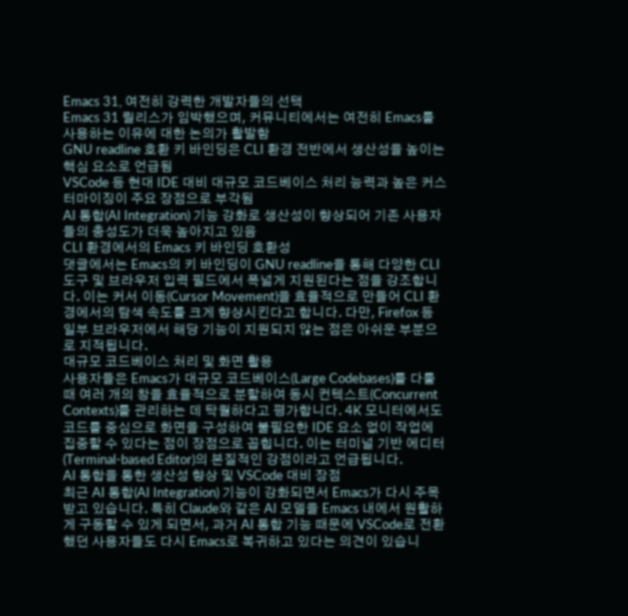Emacs 31, 여전히 강력한 개발자들의 선택
Emacs 31 릴리스가 임박했으며, 커뮤니티에서는 여전히 Emacs를 사용하는 이유에 대한 논의가 활발함
GNU readline 호환 키 바인딩은 CLI 환경 전반에서 생산성을 높이는 핵심 요소로 언급됨
VSCode 등 현대 IDE 대비 대규모 코드베이스 처리 능력과 높은 커스터마이징이 주요 장점으로 부각됨
AI 통합(AI Integration) 기능 강화로 생산성이 향상되어 기존 사용자들의 충성도가 더욱 높아지고 있음
CLI 환경에서의 Emacs 키 바인딩 호환성
댓글에서는 Emacs의 키 바인딩이 GNU readline을 통해 다양한 CLI 도구 및 브라우저 입력 필드에서 폭넓게 지원된다는 점을 강조합니다. 이는 커서 이동(Cursor Movement)을 효율적으로 만들어 CLI 환경에서의 탐색 속도를 크게 향상시킨다고 합니다. 다만, Firefox 등 일부 브라우저에서 해당 기능이 지원되지 않는 점은 아쉬운 부분으로 지적됩니다.
대규모 코드베이스 처리 및 화면 활용
사용자들은 Emacs가 대규모 코드베이스(Large Codebases)를 다룰 때 여러 개의 창을 효율적으로 분할하여 동시 컨텍스트(Concurrent Contexts)를 관리하는 데 탁월하다고 평가합니다. 4K 모니터에서도 코드를 중심으로 화면을 구성하여 불필요한 IDE 요소 없이 작업에 집중할 수 있다는 점이 장점으로 꼽힙니다. 이는 터미널 기반 에디터(Terminal-based Editor)의 본질적인 강점이라고 언급됩니다.
AI 통합을 통한 생산성 향상 및 VSCode 대비 장점
최근 AI 통합(AI Integration) 기능이 강화되면서 Emacs가 다시 주목받고 있습니다. 특히 Claude와 같은 AI 모델을 Emacs 내에서 원활하게 구동할 수 있게 되면서, 과거 AI 통합 기능 때문에 VSCode로 전환했던 사용자들도 다시 Emacs로 복귀하고 있다는 의견이 있습니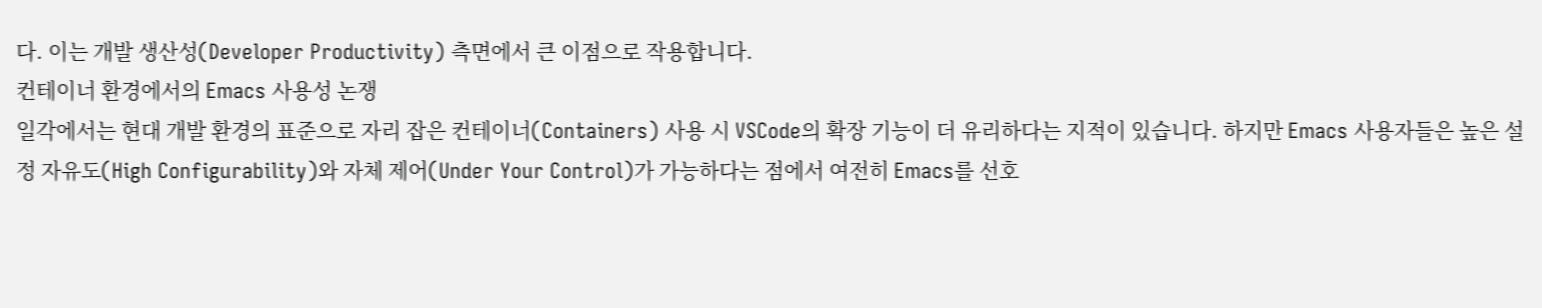다. 이는 개발 생산성(Developer Productivity) 측면에서 큰 이점으로 작용합니다.
컨테이너 환경에서의 Emacs 사용성 논쟁
일각에서는 현대 개발 환경의 표준으로 자리 잡은 컨테이너(Containers) 사용 시 VSCode의 확장 기능이 더 유리하다는 지적이 있습니다. 하지만 Emacs 사용자들은 높은 설정 자유도(High Configurability)와 자체 제어(Under Your Control)가 가능하다는 점에서 여전히 Emacs를 선호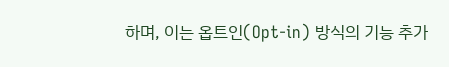하며, 이는 옵트인(Opt-in) 방식의 기능 추가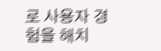로 사용자 경험을 해치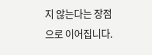지 않는다는 장점으로 이어집니다.